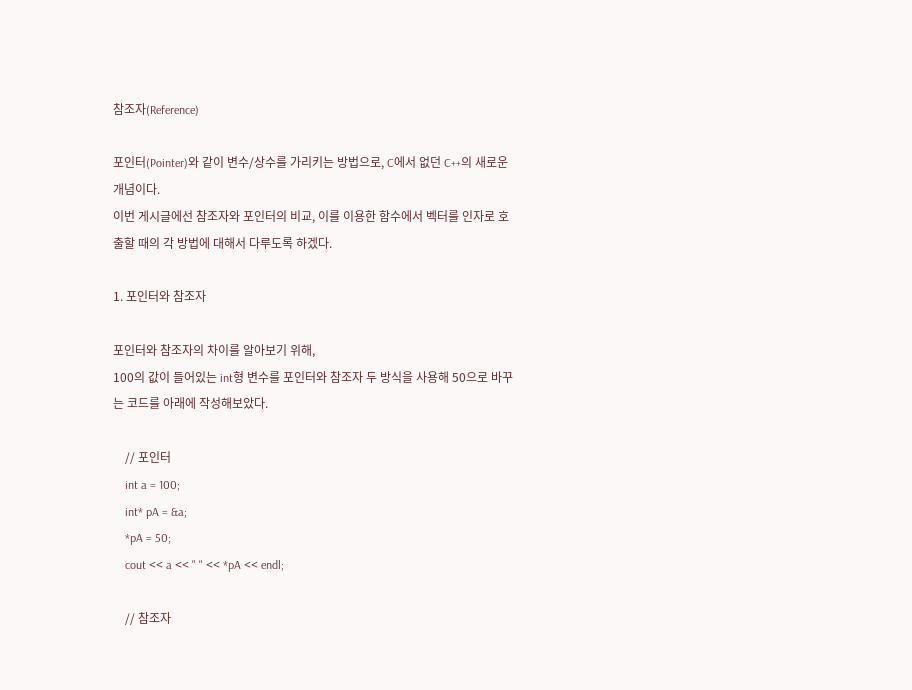참조자(Reference)

포인터(Pointer)와 같이 변수/상수를 가리키는 방법으로, C에서 없던 C++의 새로운 개념이다.
이번 게시글에선 참조자와 포인터의 비교, 이를 이용한 함수에서 벡터를 인자로 호출할 때의 각 방법에 대해서 다루도록 하겠다.

1. 포인터와 참조자

포인터와 참조자의 차이를 알아보기 위해,
100의 값이 들어있는 int형 변수를 포인터와 참조자 두 방식을 사용해 50으로 바꾸는 코드를 아래에 작성해보았다.

    // 포인터
    int a = 100;
    int* pA = &a;
    *pA = 50;
    cout << a << " " << *pA << endl;

    // 참조자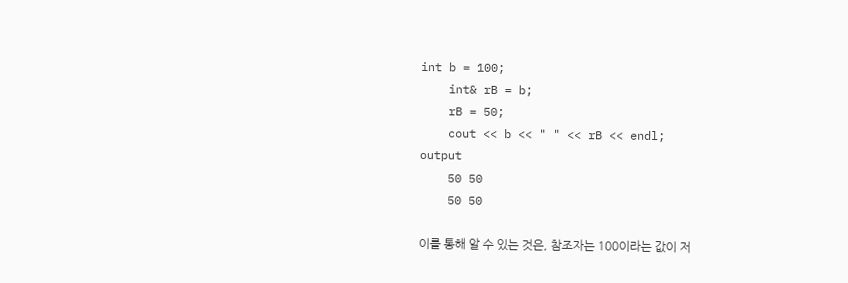int b = 100;
    int& rB = b;
    rB = 50;
    cout << b << " " << rB << endl;
output
    50 50
    50 50

이를 통해 알 수 있는 것은, 참조자는 100이라는 값이 저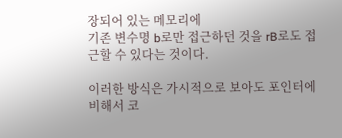장되어 있는 메모리에
기존 변수명 b로만 접근하던 것을 rB로도 접근할 수 있다는 것이다.

이러한 방식은 가시적으로 보아도 포인터에 비해서 코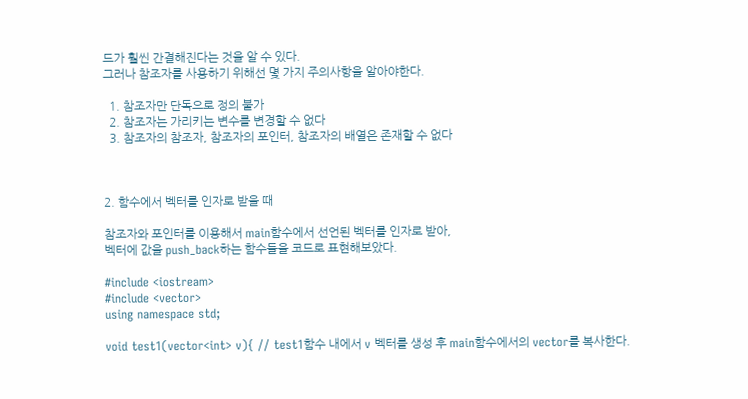드가 훨씬 간결해진다는 것을 알 수 있다.
그러나 참조자를 사용하기 위해선 몇 가지 주의사항을 알아야한다.

  1. 참조자만 단독으로 정의 불가
  2. 참조자는 가리키는 변수를 변경할 수 없다
  3. 참조자의 참조자, 참조자의 포인터, 참조자의 배열은 존재할 수 없다



2. 함수에서 벡터를 인자로 받을 때

참조자와 포인터를 이용해서 main함수에서 선언된 벡터를 인자로 받아,
벡터에 값을 push_back하는 함수들을 코드로 표현해보았다.

#include <iostream>
#include <vector>
using namespace std;

void test1(vector<int> v){ // test1함수 내에서 v 벡터를 생성 후 main함수에서의 vector를 복사한다.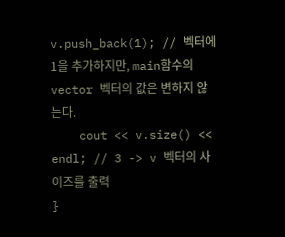v.push_back(1); // 벡터에 1을 추가하지만, main함수의 vector 벡터의 값은 변하지 않는다.
    cout << v.size() << endl; // 3 -> v 벡터의 사이즈를 출력
}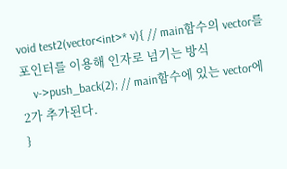void test2(vector<int>* v){ // main함수의 vector를 포인터를 이용해 인자로 넘기는 방식
    v->push_back(2); // main함수에 있는 vector에 2가 추가된다.
}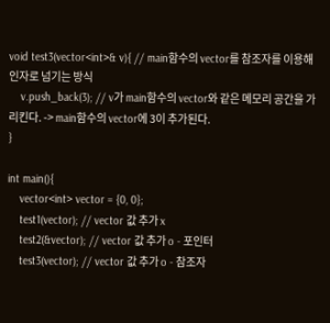void test3(vector<int>& v){ // main함수의 vector를 참조자를 이용해 인자로 넘기는 방식
    v.push_back(3); // v가 main함수의 vector와 같은 메모리 공간을 가리킨다. -> main함수의 vector에 3이 추가된다.
}

int main(){
    vector<int> vector = {0, 0};
    test1(vector); // vector 값 추가 x
    test2(&vector); // vector 값 추가 o - 포인터
    test3(vector); // vector 값 추가 o - 참조자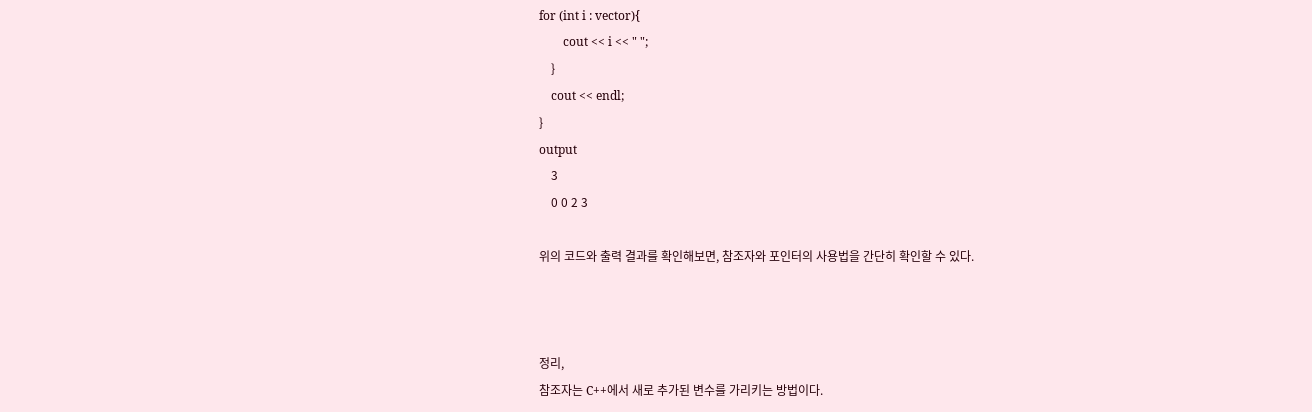for (int i : vector){
        cout << i << " ";
    }
    cout << endl;
}
output
    3
    0 0 2 3

위의 코드와 출력 결과를 확인해보면, 참조자와 포인터의 사용법을 간단히 확인할 수 있다.



정리,
참조자는 C++에서 새로 추가된 변수를 가리키는 방법이다.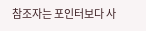참조자는 포인터보다 사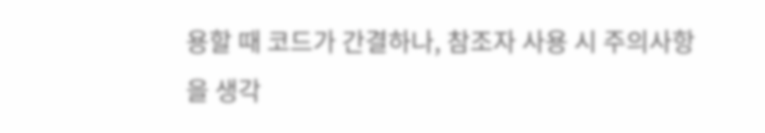용할 때 코드가 간결하나, 참조자 사용 시 주의사항을 생각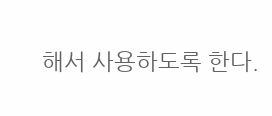해서 사용하도록 한다.